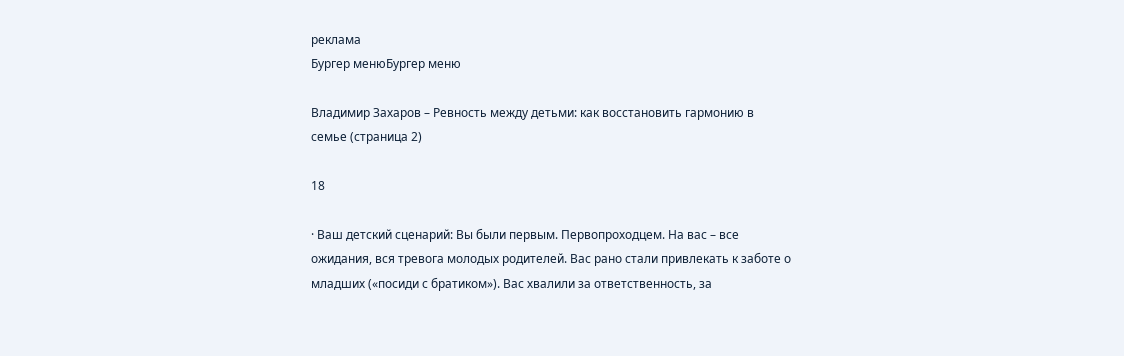реклама
Бургер менюБургер меню

Владимир Захаров – Ревность между детьми: как восстановить гармонию в семье (страница 2)

18

· Ваш детский сценарий: Вы были первым. Первопроходцем. На вас – все ожидания, вся тревога молодых родителей. Вас рано стали привлекать к заботе о младших («посиди с братиком»). Вас хвалили за ответственность, за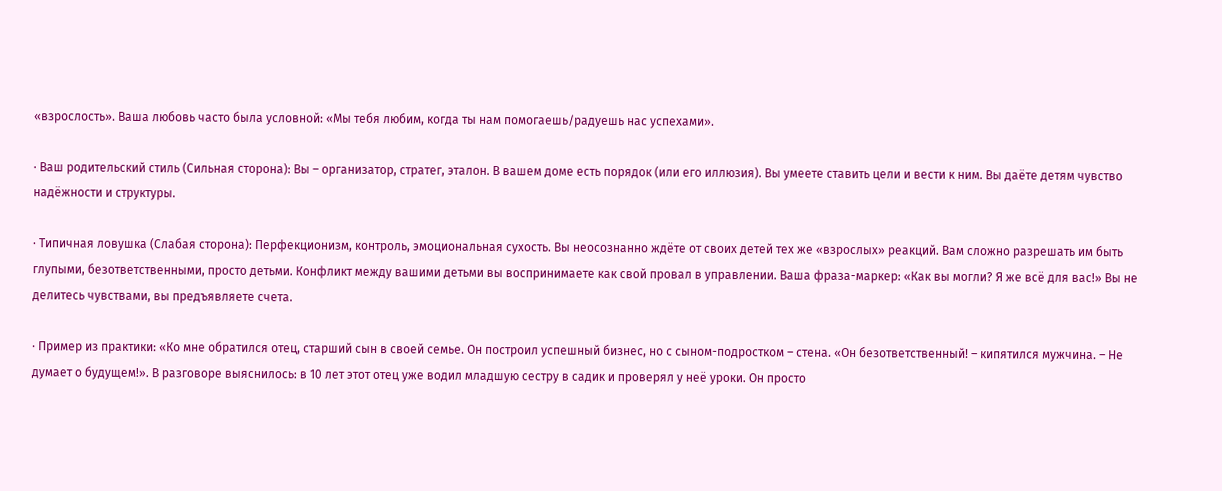«взрослость». Ваша любовь часто была условной: «Мы тебя любим, когда ты нам помогаешь/радуешь нас успехами».

· Ваш родительский стиль (Сильная сторона): Вы – организатор, стратег, эталон. В вашем доме есть порядок (или его иллюзия). Вы умеете ставить цели и вести к ним. Вы даёте детям чувство надёжности и структуры.

· Типичная ловушка (Слабая сторона): Перфекционизм, контроль, эмоциональная сухость. Вы неосознанно ждёте от своих детей тех же «взрослых» реакций. Вам сложно разрешать им быть глупыми, безответственными, просто детьми. Конфликт между вашими детьми вы воспринимаете как свой провал в управлении. Ваша фраза-маркер: «Как вы могли? Я же всё для вас!» Вы не делитесь чувствами, вы предъявляете счета.

· Пример из практики: «Ко мне обратился отец, старший сын в своей семье. Он построил успешный бизнес, но с сыном-подростком – стена. «Он безответственный! – кипятился мужчина. – Не думает о будущем!». В разговоре выяснилось: в 10 лет этот отец уже водил младшую сестру в садик и проверял у неё уроки. Он просто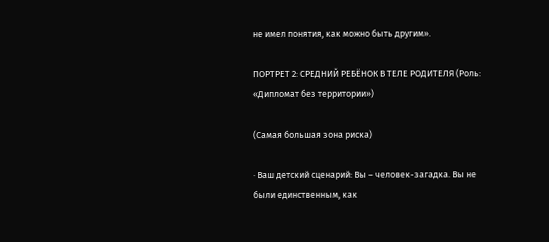не имел понятия, как можно быть другим».

ПОРТРЕТ 2: СРЕДНИЙ РЕБЁНОК В ТЕЛЕ РОДИТЕЛЯ (Роль: «Дипломат без территории»)

(Самая большая зона риска)

· Ваш детский сценарий: Вы – человек-загадка. Вы не были единственным, как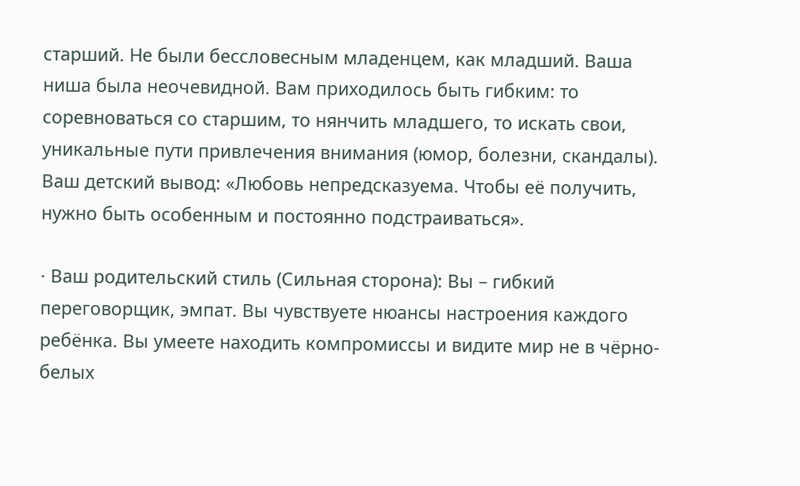старший. Не были бессловесным младенцем, как младший. Ваша ниша была неочевидной. Вам приходилось быть гибким: то соревноваться со старшим, то нянчить младшего, то искать свои, уникальные пути привлечения внимания (юмор, болезни, скандалы). Ваш детский вывод: «Любовь непредсказуема. Чтобы её получить, нужно быть особенным и постоянно подстраиваться».

· Ваш родительский стиль (Сильная сторона): Вы – гибкий переговорщик, эмпат. Вы чувствуете нюансы настроения каждого ребёнка. Вы умеете находить компромиссы и видите мир не в чёрно-белых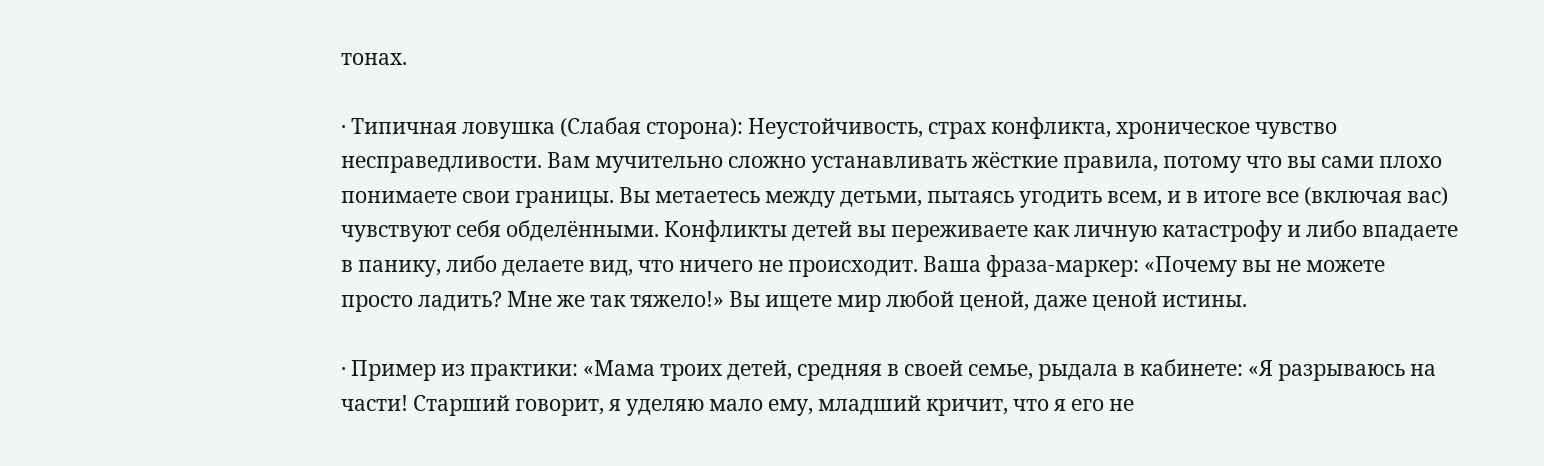тонах.

· Типичная ловушка (Слабая сторона): Неустойчивость, страх конфликта, хроническое чувство несправедливости. Вам мучительно сложно устанавливать жёсткие правила, потому что вы сами плохо понимаете свои границы. Вы метаетесь между детьми, пытаясь угодить всем, и в итоге все (включая вас) чувствуют себя обделёнными. Конфликты детей вы переживаете как личную катастрофу и либо впадаете в панику, либо делаете вид, что ничего не происходит. Ваша фраза-маркер: «Почему вы не можете просто ладить? Мне же так тяжело!» Вы ищете мир любой ценой, даже ценой истины.

· Пример из практики: «Мама троих детей, средняя в своей семье, рыдала в кабинете: «Я разрываюсь на части! Старший говорит, я уделяю мало ему, младший кричит, что я его не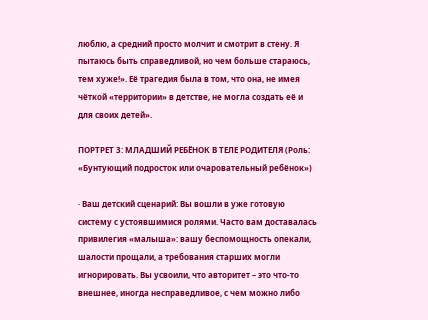люблю, а средний просто молчит и смотрит в стену. Я пытаюсь быть справедливой, но чем больше стараюсь, тем хуже!». Её трагедия была в том, что она, не имея чёткой «территории» в детстве, не могла создать её и для своих детей».

ПОРТРЕТ 3: МЛАДШИЙ РЕБЁНОК В ТЕЛЕ РОДИТЕЛЯ (Роль: «Бунтующий подросток или очаровательный ребёнок»)

· Ваш детский сценарий: Вы вошли в уже готовую систему с устоявшимися ролями. Часто вам доставалась привилегия «малыша»: вашу беспомощность опекали, шалости прощали, а требования старших могли игнорировать. Вы усвоили, что авторитет – это что-то внешнее, иногда несправедливое, с чем можно либо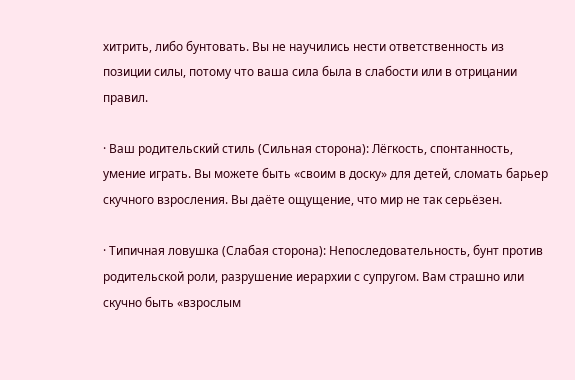хитрить, либо бунтовать. Вы не научились нести ответственность из позиции силы, потому что ваша сила была в слабости или в отрицании правил.

· Ваш родительский стиль (Сильная сторона): Лёгкость, спонтанность, умение играть. Вы можете быть «своим в доску» для детей, сломать барьер скучного взросления. Вы даёте ощущение, что мир не так серьёзен.

· Типичная ловушка (Слабая сторона): Непоследовательность, бунт против родительской роли, разрушение иерархии с супругом. Вам страшно или скучно быть «взрослым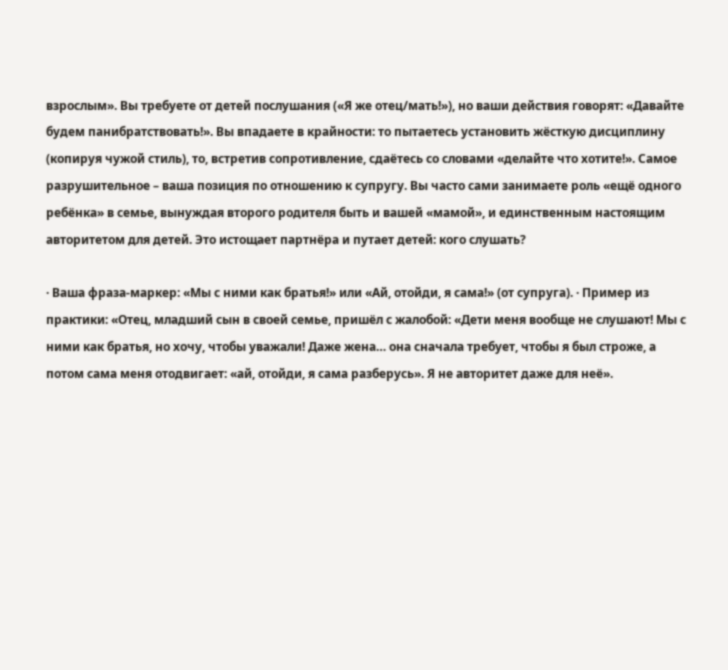взрослым». Вы требуете от детей послушания («Я же отец/мать!»), но ваши действия говорят: «Давайте будем панибратствовать!». Вы впадаете в крайности: то пытаетесь установить жёсткую дисциплину (копируя чужой стиль), то, встретив сопротивление, сдаётесь со словами «делайте что хотите!». Самое разрушительное – ваша позиция по отношению к супругу. Вы часто сами занимаете роль «ещё одного ребёнка» в семье, вынуждая второго родителя быть и вашей «мамой», и единственным настоящим авторитетом для детей. Это истощает партнёра и путает детей: кого слушать?

· Ваша фраза-маркер: «Мы с ними как братья!» или «Ай, отойди, я сама!» (от супруга). · Пример из практики: «Отец, младший сын в своей семье, пришёл с жалобой: «Дети меня вообще не слушают! Мы с ними как братья, но хочу, чтобы уважали! Даже жена… она сначала требует, чтобы я был строже, а потом сама меня отодвигает: «ай, отойди, я сама разберусь». Я не авторитет даже для неё».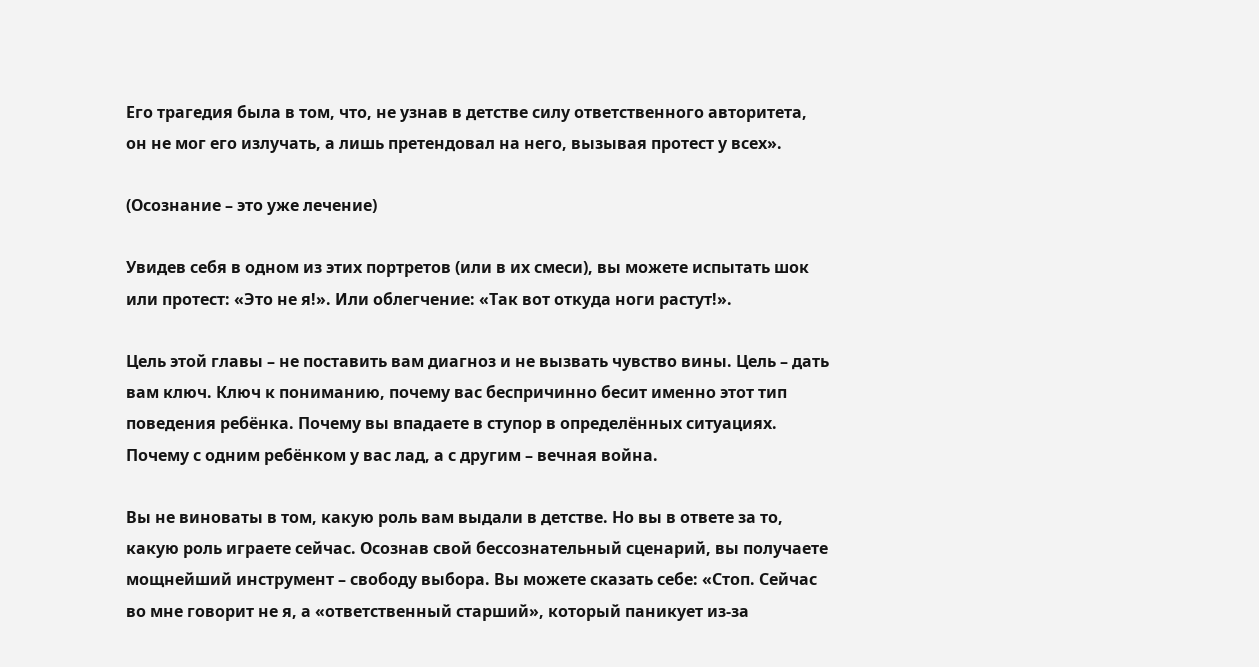Его трагедия была в том, что, не узнав в детстве силу ответственного авторитета, он не мог его излучать, а лишь претендовал на него, вызывая протест у всех».

(Осознание – это уже лечение)

Увидев себя в одном из этих портретов (или в их смеси), вы можете испытать шок или протест: «Это не я!». Или облегчение: «Так вот откуда ноги растут!».

Цель этой главы – не поставить вам диагноз и не вызвать чувство вины. Цель – дать вам ключ. Ключ к пониманию, почему вас беспричинно бесит именно этот тип поведения ребёнка. Почему вы впадаете в ступор в определённых ситуациях. Почему с одним ребёнком у вас лад, а с другим – вечная война.

Вы не виноваты в том, какую роль вам выдали в детстве. Но вы в ответе за то, какую роль играете сейчас. Осознав свой бессознательный сценарий, вы получаете мощнейший инструмент – свободу выбора. Вы можете сказать себе: «Стоп. Сейчас во мне говорит не я, а «ответственный старший», который паникует из-за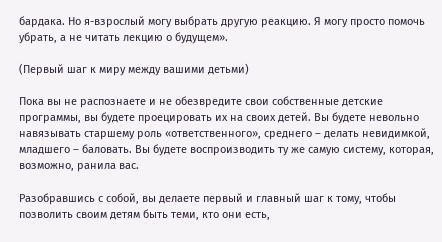бардака. Но я-взрослый могу выбрать другую реакцию. Я могу просто помочь убрать, а не читать лекцию о будущем».

(Первый шаг к миру между вашими детьми)

Пока вы не распознаете и не обезвредите свои собственные детские программы, вы будете проецировать их на своих детей. Вы будете невольно навязывать старшему роль «ответственного», среднего – делать невидимкой, младшего – баловать. Вы будете воспроизводить ту же самую систему, которая, возможно, ранила вас.

Разобравшись с собой, вы делаете первый и главный шаг к тому, чтобы позволить своим детям быть теми, кто они есть,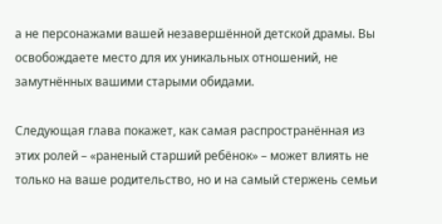а не персонажами вашей незавершённой детской драмы. Вы освобождаете место для их уникальных отношений, не замутнённых вашими старыми обидами.

Следующая глава покажет, как самая распространённая из этих ролей – «раненый старший ребёнок» – может влиять не только на ваше родительство, но и на самый стержень семьи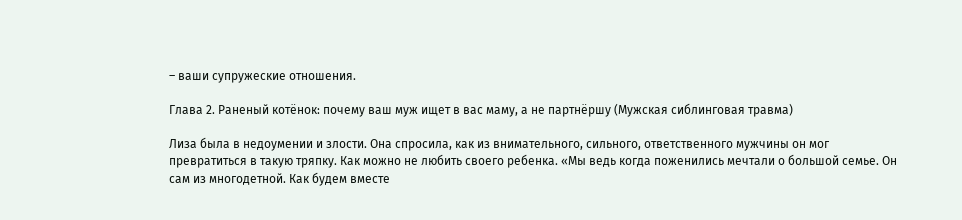– ваши супружеские отношения.

Глава 2. Раненый котёнок: почему ваш муж ищет в вас маму, а не партнёршу (Мужская сиблинговая травма)

Лиза была в недоумении и злости. Она спросила, как из внимательного, сильного, ответственного мужчины он мог превратиться в такую тряпку. Как можно не любить своего ребенка. «Мы ведь когда поженились мечтали о большой семье. Он сам из многодетной. Как будем вместе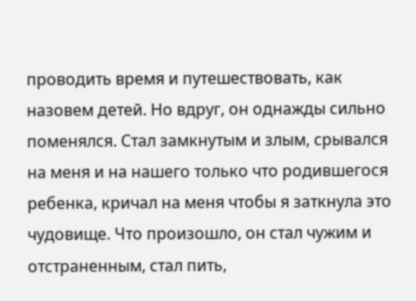проводить время и путешествовать, как назовем детей. Но вдруг, он однажды сильно поменялся. Стал замкнутым и злым, срывался на меня и на нашего только что родившегося ребенка, кричал на меня чтобы я заткнула это чудовище. Что произошло, он стал чужим и отстраненным, стал пить,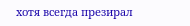хотя всегда презирал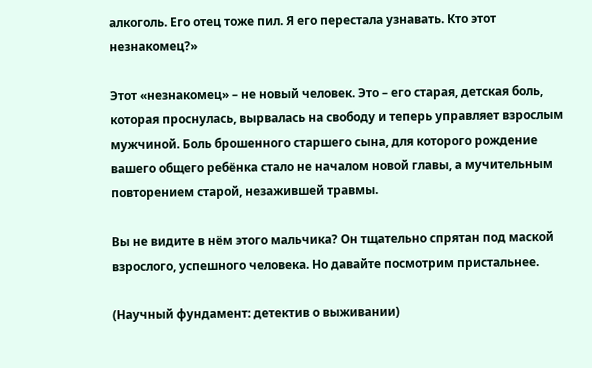алкоголь. Его отец тоже пил. Я его перестала узнавать. Кто этот незнакомец?»

Этот «незнакомец» – не новый человек. Это – его старая, детская боль, которая проснулась, вырвалась на свободу и теперь управляет взрослым мужчиной. Боль брошенного старшего сына, для которого рождение вашего общего ребёнка стало не началом новой главы, а мучительным повторением старой, незажившей травмы.

Вы не видите в нём этого мальчика? Он тщательно спрятан под маской взрослого, успешного человека. Но давайте посмотрим пристальнее.

(Научный фундамент: детектив о выживании)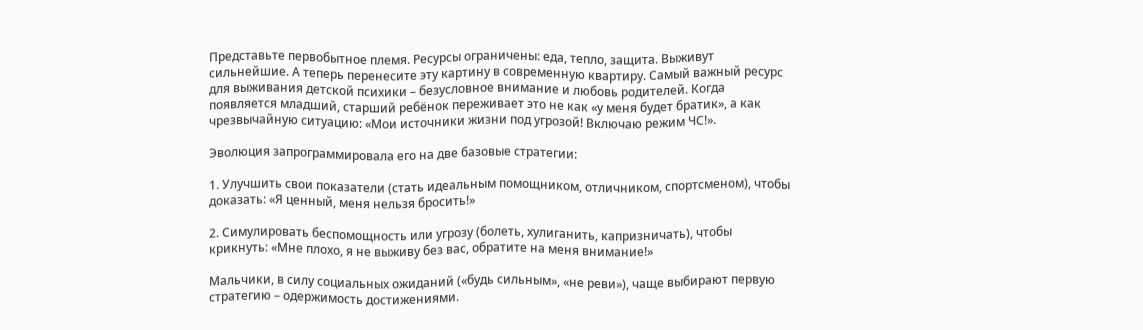Представьте первобытное племя. Ресурсы ограничены: еда, тепло, защита. Выживут сильнейшие. А теперь перенесите эту картину в современную квартиру. Самый важный ресурс для выживания детской психики – безусловное внимание и любовь родителей. Когда появляется младший, старший ребёнок переживает это не как «у меня будет братик», а как чрезвычайную ситуацию: «Мои источники жизни под угрозой! Включаю режим ЧС!».

Эволюция запрограммировала его на две базовые стратегии:

1. Улучшить свои показатели (стать идеальным помощником, отличником, спортсменом), чтобы доказать: «Я ценный, меня нельзя бросить!»

2. Симулировать беспомощность или угрозу (болеть, хулиганить, капризничать), чтобы крикнуть: «Мне плохо, я не выживу без вас, обратите на меня внимание!»

Мальчики, в силу социальных ожиданий («будь сильным», «не реви»), чаще выбирают первую стратегию – одержимость достижениями.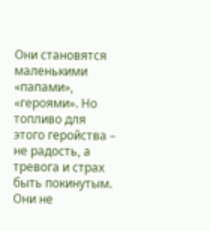Они становятся маленькими «папами», «героями». Но топливо для этого геройства – не радость, а тревога и страх быть покинутым. Они не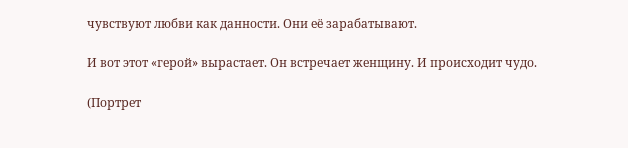чувствуют любви как данности. Они её зарабатывают.

И вот этот «герой» вырастает. Он встречает женщину. И происходит чудо.

(Портрет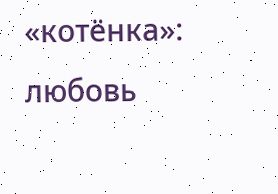«котёнка»: любовь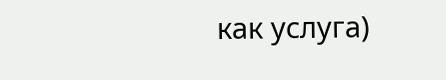как услуга)